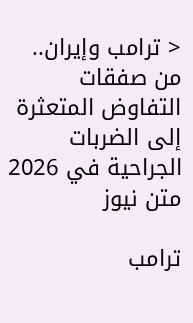< ترامب وإيران.. من صفقات التفاوض المتعثرة إلى الضربات الجراحية في 2026
متن نيوز

ترامب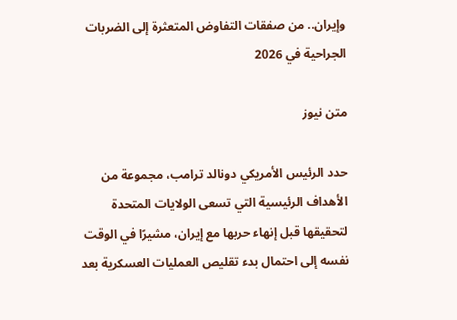وإيران.. من صفقات التفاوض المتعثرة إلى الضربات الجراحية في 2026

متن نيوز

حدد الرئيس الأمريكي دونالد ترامب، مجموعة من الأهداف الرئيسية التي تسعى الولايات المتحدة لتحقيقها قبل إنهاء حربها مع إيران، مشيرًا في الوقت نفسه إلى احتمال بدء تقليص العمليات العسكرية بعد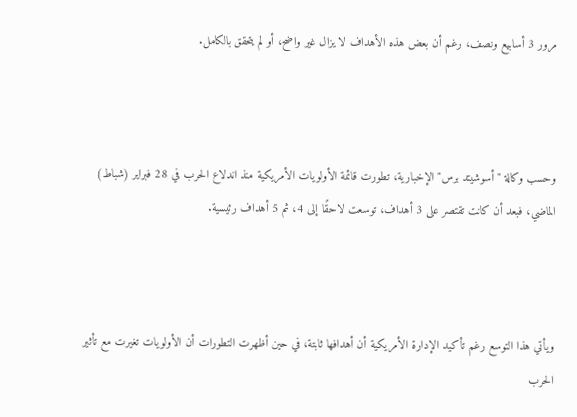مرور 3 أسابيع ونصف، رغم أن بعض هذه الأهداف لا يزال غير واضح، أو لم يتحقق بالكامل.



وحسب وكالة "أسوشيتد برس" الإخبارية، تطورت قائمة الأولويات الأمريكية منذ اندلاع الحرب في 28 فبراير (شباط) الماضي، فبعد أن كانت تقتصر على 3 أهداف، توسعت لاحقًا إلى 4، ثم 5 أهداف رئيسية.



ويأتي هذا التوسع رغم تأكيد الإدارة الأمريكية أن أهدافها ثابتة، في حين أظهرت التطورات أن الأولويات تغيرت مع تأثير الحرب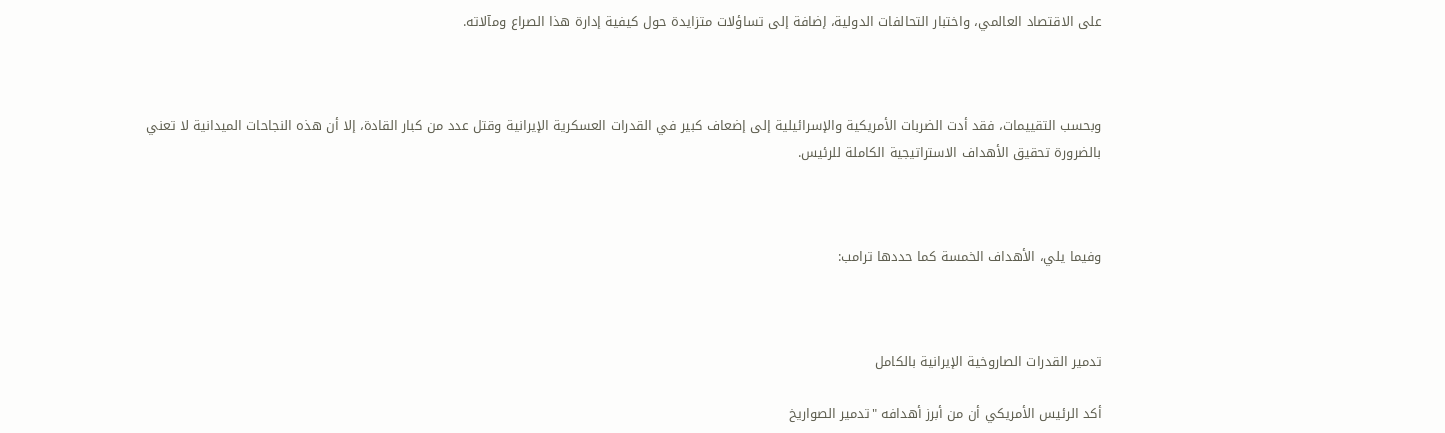على الاقتصاد العالمي، واختبار التحالفات الدولية، إضافة إلى تساؤلات متزايدة حول كيفية إدارة هذا الصراع ومآلاته.



وبحسب التقييمات، فقد أدت الضربات الأمريكية والإسرائيلية إلى إضعاف كبير في القدرات العسكرية الإيرانية وقتل عدد من كبار القادة، إلا أن هذه النجاحات الميدانية لا تعني بالضرورة تحقيق الأهداف الاستراتيجية الكاملة للرئيس.



وفيما يلي، الأهداف الخمسة كما حددها ترامب:



تدمير القدرات الصاروخية الإيرانية بالكامل

أكد الرئيس الأمريكي أن من أبرز أهدافه "تدمير الصواريخ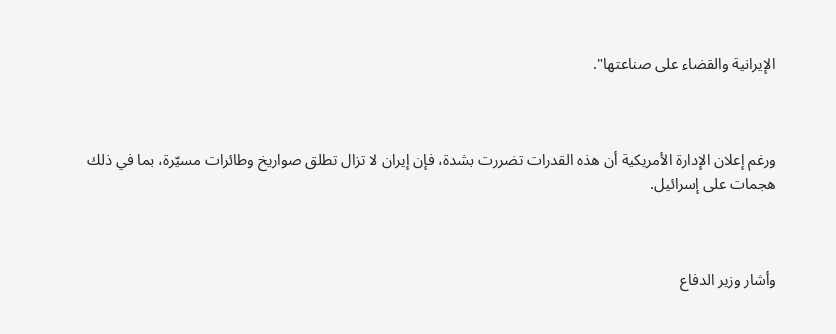الإيرانية والقضاء على صناعتها".



ورغم إعلان الإدارة الأمريكية أن هذه القدرات تضررت بشدة، فإن إيران لا تزال تطلق صواريخ وطائرات مسيّرة، بما في ذلك هجمات على إسرائيل.



وأشار وزير الدفاع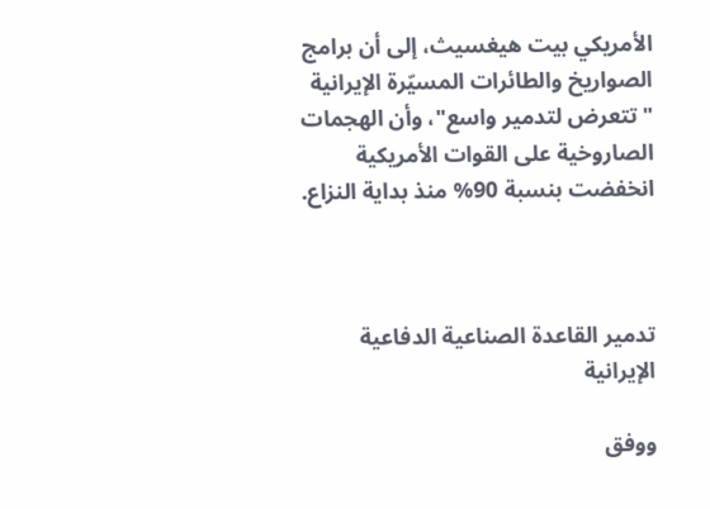الأمريكي بيت هيغسيث، إلى أن برامج الصواريخ والطائرات المسيّرة الإيرانية "تتعرض لتدمير واسع"، وأن الهجمات الصاروخية على القوات الأمريكية انخفضت بنسبة 90% منذ بداية النزاع.



تدمير القاعدة الصناعية الدفاعية الإيرانية

ووفق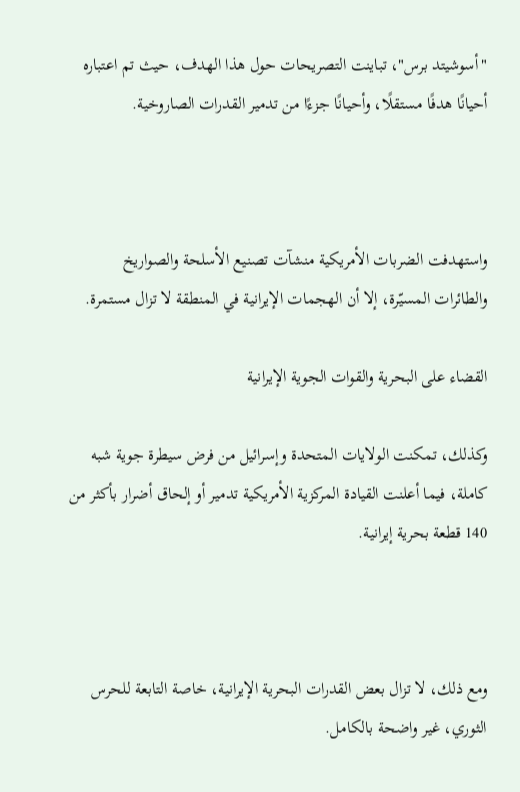"أسوشيتد برس"، تباينت التصريحات حول هذا الهدف، حيث تم اعتباره أحيانًا هدفًا مستقلًا، وأحيانًا جزءًا من تدمير القدرات الصاروخية.



واستهدفت الضربات الأمريكية منشآت تصنيع الأسلحة والصواريخ والطائرات المسيّرة، إلا أن الهجمات الإيرانية في المنطقة لا تزال مستمرة.

القضاء على البحرية والقوات الجوية الإيرانية

وكذلك، تمكنت الولايات المتحدة وإسرائيل من فرض سيطرة جوية شبه كاملة، فيما أعلنت القيادة المركزية الأمريكية تدمير أو إلحاق أضرار بأكثر من 140 قطعة بحرية إيرانية.



ومع ذلك، لا تزال بعض القدرات البحرية الإيرانية، خاصة التابعة للحرس الثوري، غير واضحة بالكامل.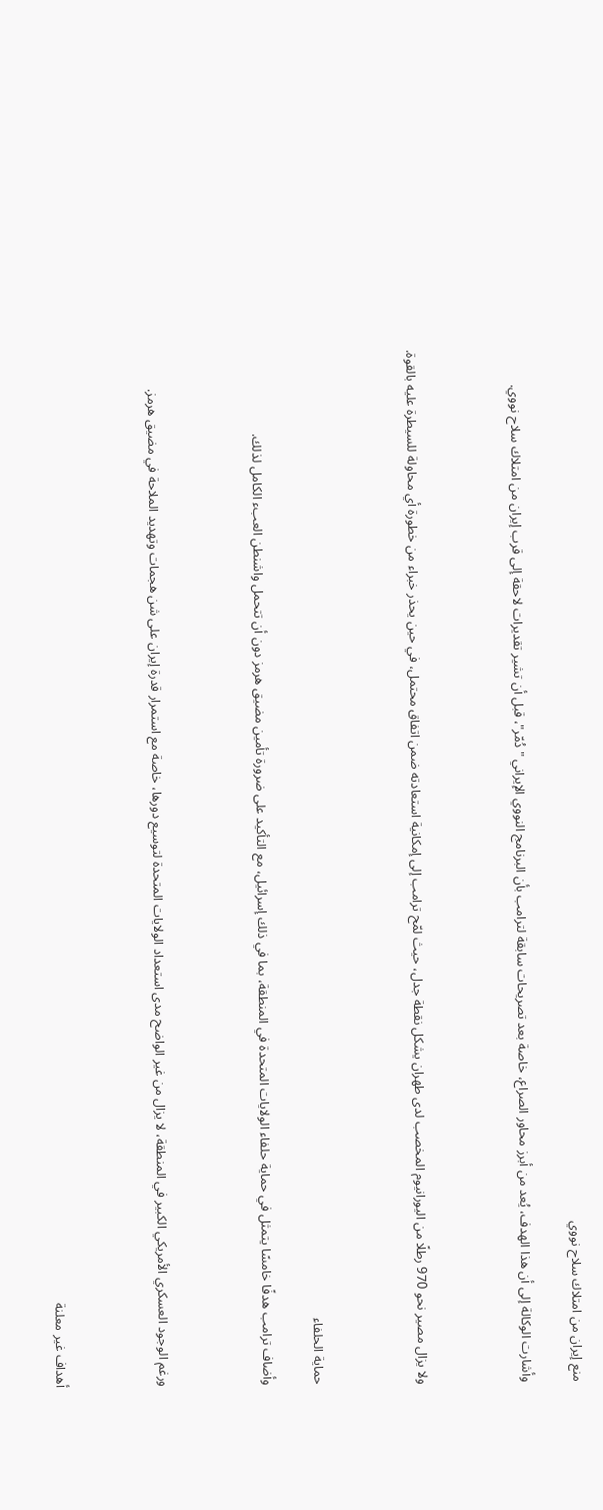منع إيران من امتلاك سلاح نووي

وأشارت الوكالة إلى أن هذا الهدف، يُعد من أبرز محاور الصراع، خاصة بعد تصريحات سابقة لترامب بأن البرنامج النووي الإيراني "دُمّر"، قبل أن تشير تقديرات لاحقة إلى قرب إيران من امتلاك سلاح نووي.



ولا يزال مصير نحو 970 رطلًا من اليورانيوم المخصب لدى طهران يشكل نقطة جدل، حيث لمّح ترامب إلى إمكانية استعادته ضمن اتفاق محتمل، في حين يحذر خبراء من خطورة أي محاولة للسيطرة عليه بالقوة.



حماية الحلفاء

وأضاف ترامب هدفًا خامسًا يتمثل في حماية حلفاء الولايات المتحدة في المنطقة، بما في ذلك إسرائيل، مع التأكيد على ضرورة تأمين مضيق هرمز دون أن تتحمل واشنطن العبء الكامل لذلك.



ورغم الوجود العسكري الأمريكي الكبير في المنطقة، لا يزال من غير الواضح مدى استعداد الولايات المتحدة لتوسيع دورها، خاصة مع استمرار قدرة إيران على شن هجمات وتهديد الملاحة في مضيق هرمز.



أهداف غير معلنة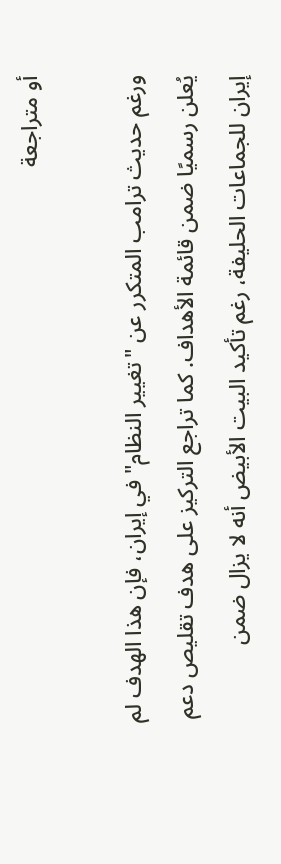أو متراجعة

ورغم حديث ترامب المتكرر عن "تغيير النظام" في إيران، فإن هذا الهدف لم يُعلن رسميًا ضمن قائمة الأهداف. كما تراجع التركيز على هدف تقليص دعم إيران للجماعات الحليفة، رغم تأكيد البيت الأبيض أنه لا يزال ضمن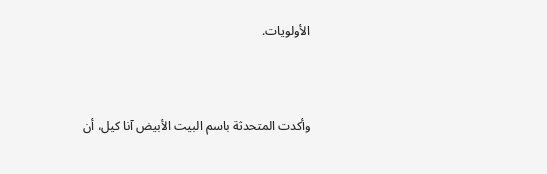الأولويات.



وأكدت المتحدثة باسم البيت الأبيض آنا كيل، أن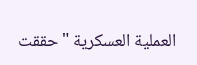العملية العسكرية "حققت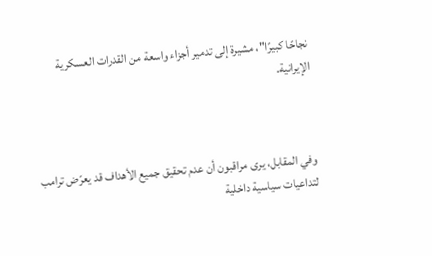نجاحًا كبيرًا"، مشيرة إلى تدمير أجزاء واسعة من القدرات العسكرية الإيرانية.



وفي المقابل، يرى مراقبون أن عدم تحقيق جميع الأهداف قد يعرّض ترامب لتداعيات سياسية داخلية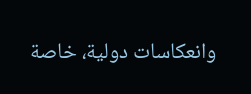وانعكاسات دولية، خاصة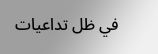في ظل تداعيات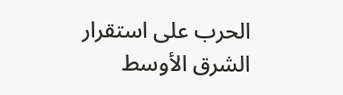الحرب على استقرار الشرق الأوسط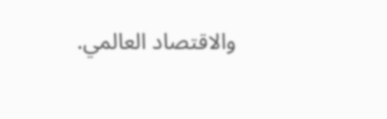والاقتصاد العالمي.